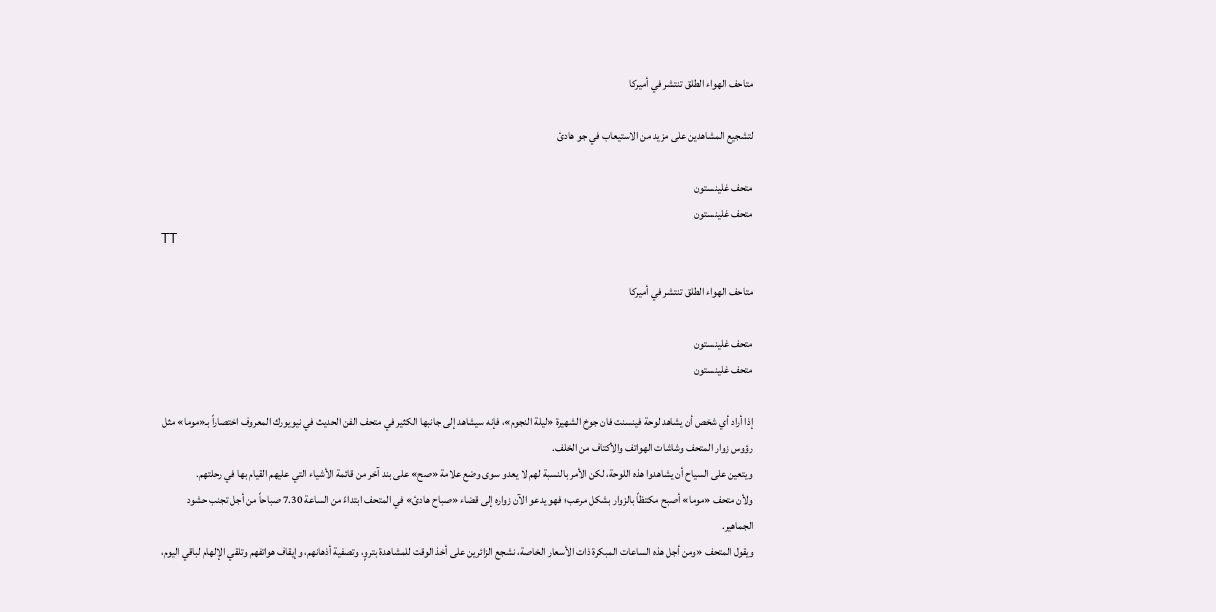متاحف الهواء الطلق تنتشر في أميركا

لتشجيع المشاهدين على مزيد من الاستيعاب في جو هادئ

متحف غلينستون
متحف غلينستون
TT

متاحف الهواء الطلق تنتشر في أميركا

متحف غلينستون
متحف غلينستون

إذا أراد أي شخص أن يشاهد لوحة فينسنت فان جوخ الشهيرة «ليلة النجوم»، فإنه سيشاهد إلى جانبها الكثير في متحف الفن الحديث في نيويورك المعروف اختصاراً بـ«موما» مثل رؤوس زوار المتحف وشاشات الهواتف والأكتاف من الخلف.
ويتعين على السياح أن يشاهدوا هذه اللوحة، لكن الأمر بالنسبة لهم لا يعدو سوى وضع علامة «صح» على بند آخر من قائمة الأشياء التي عليهم القيام بها في رحلتهم.
ولأن متحف «موما» أصبح مكتظاً بالزوار بشكل مرعب؛ فهو يدعو الآن زواره إلى قضاء «صباح هادئ» في المتحف ابتداءً من الساعة 7.30 صباحاً من أجل تجنب حشود الجماهير.
ويقول المتحف «ومن أجل هذه الساعات المبكرة ذات الأسعار الخاصة، نشجع الزائرين على أخذ الوقت للمشاهدة بتروٍ، وتصفية أذهانهم، وإيقاف هواتفهم وتلقي الإلهام لباقي اليوم،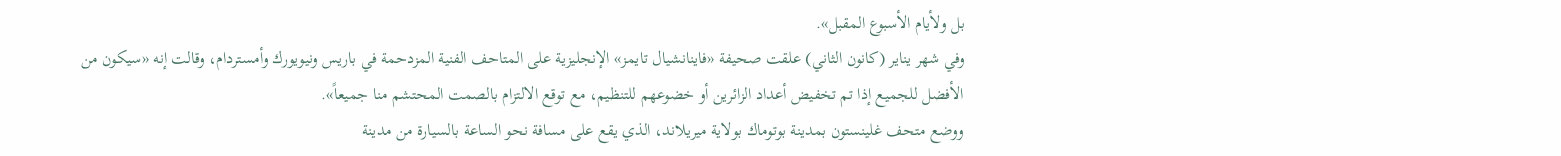بل ولأيام الأسبوع المقبل».
وفي شهر يناير (كانون الثاني) علقت صحيفة «فاينانشيال تايمز» الإنجليزية على المتاحف الفنية المزدحمة في باريس ونيويورك وأمستردام، وقالت إنه «سيكون من الأفضل للجميع إذا تم تخفيض أعداد الزائرين أو خضوعهم للتنظيم، مع توقع الالتزام بالصمت المحتشم منا جميعاً».
ووضع متحف غلينستون بمدينة بوتوماك بولاية ميريلاند، الذي يقع على مسافة نحو الساعة بالسيارة من مدينة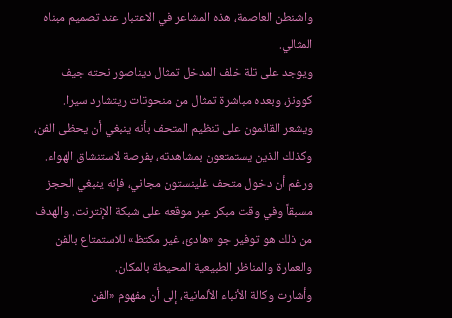واشنطن العاصمة، هذه المشاعر في الاعتبار عند تصميم مبناه المثالي.
ويوجد على تلة خلف المدخل تمثال ديناصور نحته جيف كوونز، وبعده مباشرة تمثال من منحوتات ريتشارد سيرا.
ويشعر القائمون على تنظيم المتحف بأنه ينبغي أن يحظى الفن، وكذلك الذين يستمتعون بمشاهدته، بفرصة لاستنشاق الهواء.
ورغم أن دخول متحف غلينستون مجاني، فإنه ينبغي الحجز مسبقاً وفي وقت مبكر عبر موقعه على شبكة الإنترنت. والهدف من ذلك هو توفير جو «هادئ، غير مكتظ» للاستمتاع بالفن والعمارة والمناظر الطبيعية المحيطة بالمكان.
وأشارت وكالة الأنباء الألمانية، إلى أن مفهوم «الفن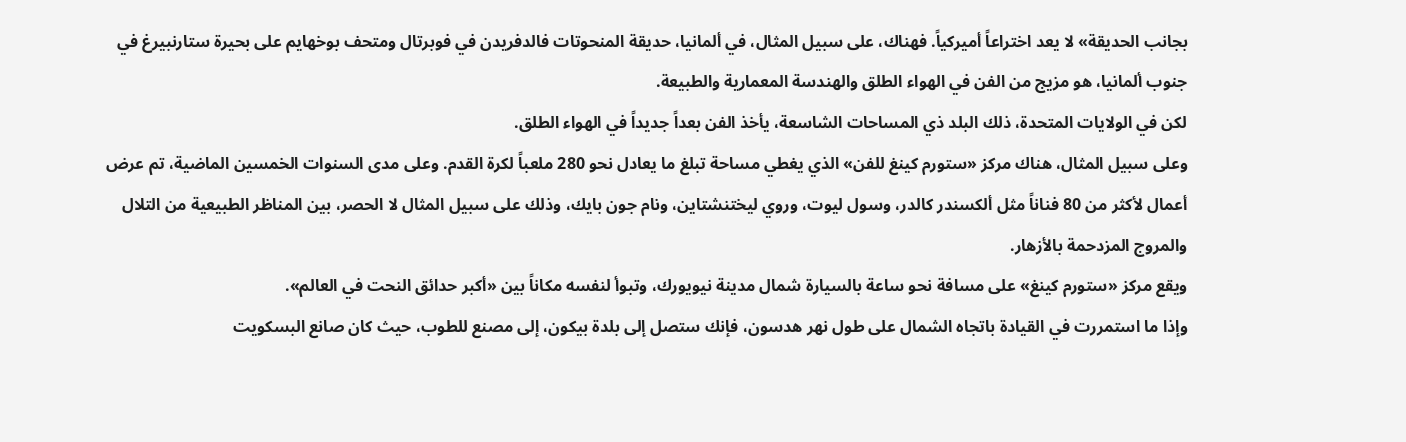بجانب الحديقة» لا يعد اختراعاً أميركياً. فهناك، على سبيل المثال، في ألمانيا، حديقة المنحوتات فالدفريدن في فوبرتال ومتحف بوخهايم على بحيرة ستارنبيرغ في جنوب ألمانيا، هو مزيج من الفن في الهواء الطلق والهندسة المعمارية والطبيعة.
لكن في الولايات المتحدة، ذلك البلد ذي المساحات الشاسعة، يأخذ الفن بعداً جديداً في الهواء الطلق.
وعلى سبيل المثال، هناك مركز «ستورم كينغ للفن» الذي يغطي مساحة تبلغ ما يعادل نحو 280 ملعباً لكرة القدم. وعلى مدى السنوات الخمسين الماضية، تم عرض أعمال لأكثر من 80 فناناً مثل ألكسندر كالدر، وسول ليوت، وروي ليختنشتاين، ونام جون بايك، وذلك على سبيل المثال لا الحصر، بين المناظر الطبيعية من التلال والمروج المزدحمة بالأزهار.
ويقع مركز «ستورم كينغ» على مسافة نحو ساعة بالسيارة شمال مدينة نيويورك، وتبوأ لنفسه مكاناً بين «أكبر حدائق النحت في العالم».
وإذا ما استمررت في القيادة باتجاه الشمال على طول نهر هدسون، فإنك ستصل إلى بلدة بيكون، إلى مصنع للطوب، حيث كان صانع البسكويت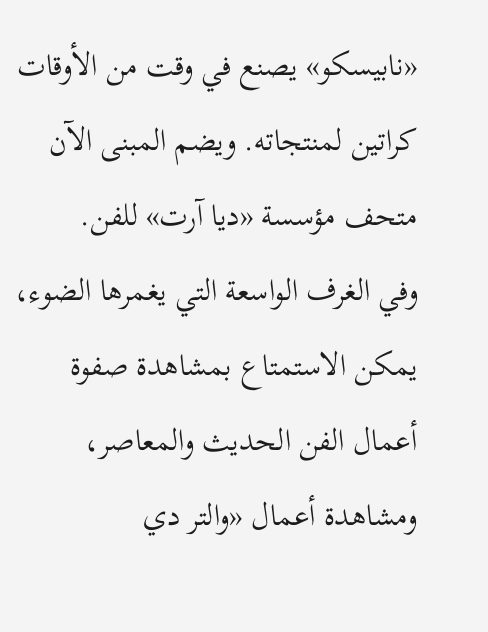«نابيسكو» يصنع في وقت من الأوقات كراتين لمنتجاته. ويضم المبنى الآن متحف مؤسسة «ديا آرت» للفن.
وفي الغرف الواسعة التي يغمرها الضوء، يمكن الاستمتاع بمشاهدة صفوة أعمال الفن الحديث والمعاصر، ومشاهدة أعمال «والتر دي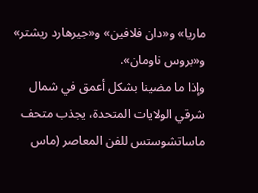ماريا» و«دان فلافين» و«جيرهارد ريشتر» و«بروس ناومان».
وإذا ما مضينا بشكل أعمق في شمال شرقي الولايات المتحدة، يجذب متحف ماساتشوستس للفن المعاصر (ماس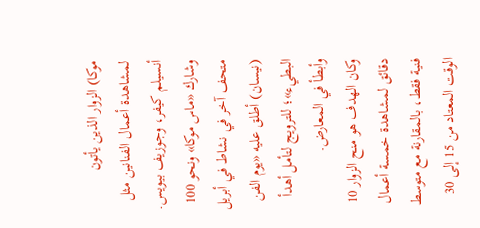موكا) الزوار الذين يأتون لمشاهدة أعمال الفنانين مثل أنسيلم كيفر، وجوزيف بيويس.
وشارك «ماس موكا» ونحو 100 متحف آخر في نشاط في أبريل (نيسان) أطلق عليه «يوم الفن البطيء»؛ للترويج لتأمل أهدأ وأبطأ في المعارض.
وكان الهدف هو منح الزوار 10 دقائق لمشاهدة خمسة أعمال فنية فقط، بالمقارنة مع متوسط الوقت المعتاد من 15 إلى 30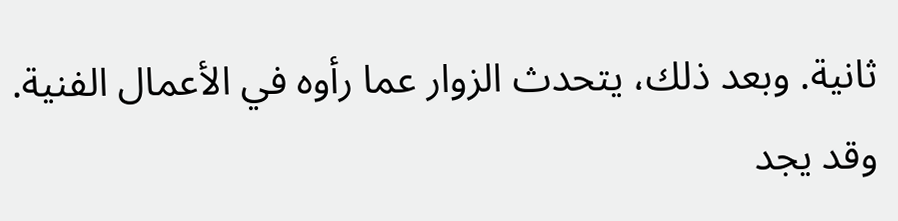ثانية. وبعد ذلك، يتحدث الزوار عما رأوه في الأعمال الفنية.
وقد يجد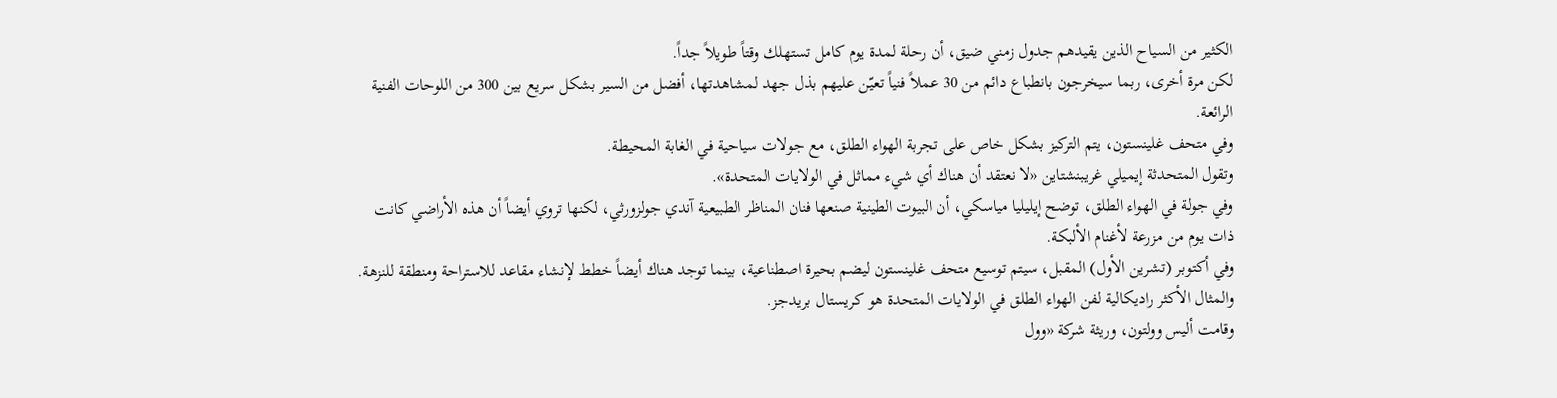الكثير من السياح الذين يقيدهم جدول زمني ضيق، أن رحلة لمدة يوم كامل تستهلك وقتاً طويلاً جداً.
لكن مرة أخرى، ربما سيخرجون بانطباع دائم من 30 عملاً فنياً تعيّن عليهم بذل جهد لمشاهدتها، أفضل من السير بشكل سريع بين 300 من اللوحات الفنية الرائعة.
وفي متحف غلينستون، يتم التركيز بشكل خاص على تجربة الهواء الطلق، مع جولات سياحية في الغابة المحيطة.
وتقول المتحدثة إيميلي غريبنشتاين «لا نعتقد أن هناك أي شيء مماثل في الولايات المتحدة».
وفي جولة في الهواء الطلق، توضح إيليليا مياسكي، أن البيوت الطينية صنعها فنان المناظر الطبيعية آندي جولزورثي، لكنها تروي أيضاً أن هذه الأراضي كانت ذات يوم من مزرعة لأغنام الألبكة.
وفي أكتوبر (تشرين الأول) المقبل، سيتم توسيع متحف غلينستون ليضم بحيرة اصطناعية، بينما توجد هناك أيضاً خطط لإنشاء مقاعد للاستراحة ومنطقة للنزهة. والمثال الأكثر راديكالية لفن الهواء الطلق في الولايات المتحدة هو كريستال بريدجز.
وقامت أليس وولتون، وريثة شركة «وول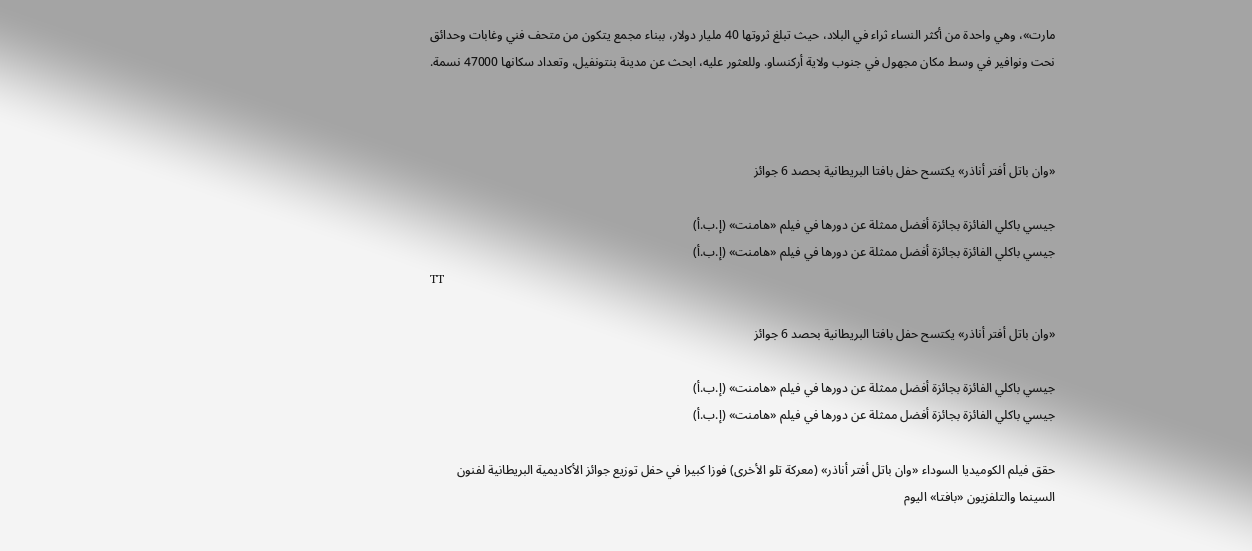مارت»، وهي واحدة من أكثر النساء ثراء في البلاد، حيث تبلغ ثروتها 40 مليار دولار، ببناء مجمع يتكون من متحف فني وغابات وحدائق نحت ونوافير في وسط مكان مجهول في جنوب ولاية أركنساو. وللعثور عليه، ابحث عن مدينة بنتونفيل، وتعداد سكانها 47000 نسمة.



«وان باتل أفتر أناذر» يكتسح حفل بافتا البريطانية بحصد 6 جوائز

جيسي باكلي الفائزة بجائزة أفضل ممثلة عن دورها في فيلم «هامنت» (إ.ب.أ)
جيسي باكلي الفائزة بجائزة أفضل ممثلة عن دورها في فيلم «هامنت» (إ.ب.أ)
TT

«وان باتل أفتر أناذر» يكتسح حفل بافتا البريطانية بحصد 6 جوائز

جيسي باكلي الفائزة بجائزة أفضل ممثلة عن دورها في فيلم «هامنت» (إ.ب.أ)
جيسي باكلي الفائزة بجائزة أفضل ممثلة عن دورها في فيلم «هامنت» (إ.ب.أ)

حقق فيلم الكوميديا السوداء «وان باتل أفتر أناذر» (معركة تلو الأخرى) فوزا كبيرا في حفل توزيع جوائز الأكاديمية البريطانية لفنون السينما والتلفزيون «بافتا» اليوم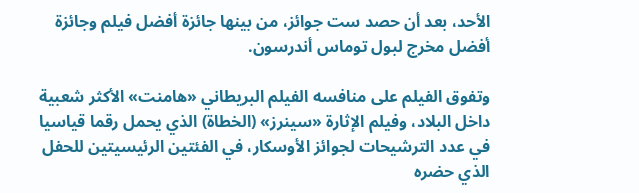الأحد، بعد أن حصد ست جوائز، من بينها جائزة أفضل فيلم وجائزة أفضل مخرج لبول توماس أندرسون.

وتفوق الفيلم على منافسه الفيلم البريطاني «هامنت» الأكثر شعبية داخل البلاد، وفيلم الإثارة «سينرز» (الخطاة) الذي يحمل رقما قياسيا في عدد الترشيحات لجوائز الأوسكار، في الفئتين الرئيسيتين للحفل الذي حضره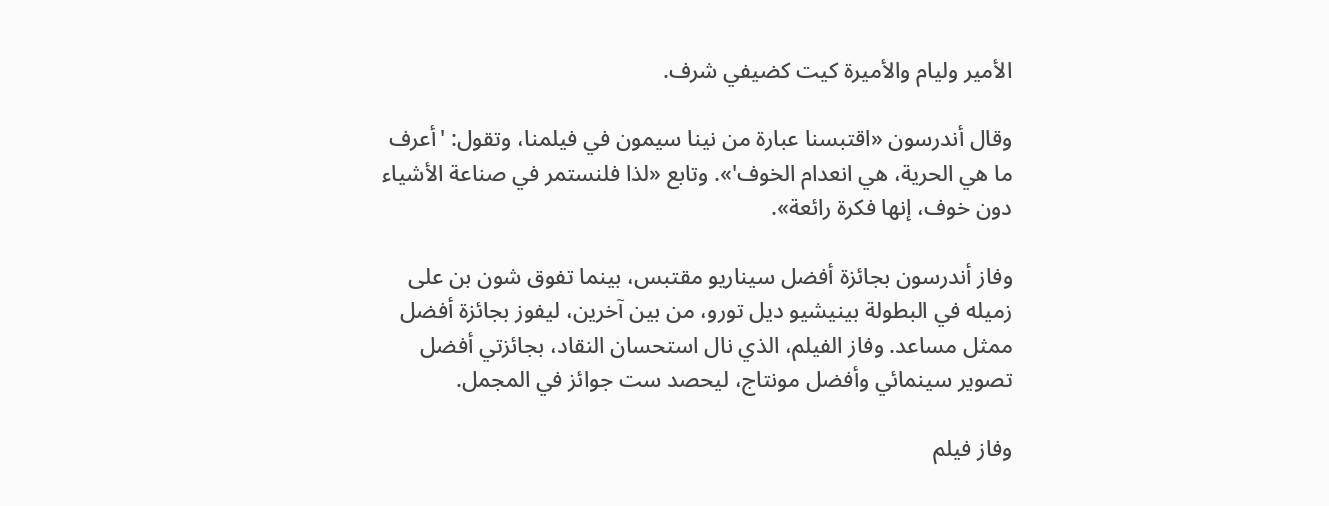الأمير وليام والأميرة كيت كضيفي شرف.

وقال أندرسون «اقتبسنا عبارة من نينا سيمون في فيلمنا، وتقول: 'أعرف ما هي الحرية، هي انعدام الخوف'». وتابع «لذا فلنستمر في صناعة الأشياء دون خوف، إنها فكرة رائعة».

وفاز أندرسون بجائزة أفضل سيناريو مقتبس، بينما تفوق شون بن على زميله في البطولة بينيشيو ديل تورو، من بين آخرين، ليفوز بجائزة أفضل ممثل مساعد. وفاز الفيلم، الذي نال استحسان النقاد، بجائزتي أفضل تصوير سينمائي وأفضل مونتاج، ليحصد ست جوائز في المجمل.

وفاز فيلم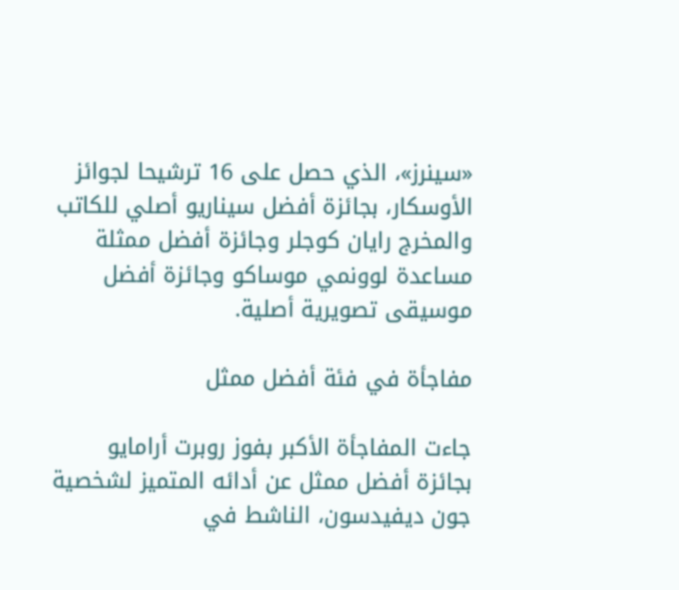«سينرز»، الذي حصل على 16 ترشيحا لجوائز الأوسكار، بجائزة أفضل سيناريو أصلي للكاتب والمخرج رايان كوجلر وجائزة أفضل ممثلة مساعدة لوونمي موساكو وجائزة أفضل موسيقى تصويرية أصلية.

مفاجأة في فئة أفضل ممثل

جاءت المفاجأة الأكبر بفوز روبرت أرامايو بجائزة أفضل ممثل عن أدائه المتميز لشخصية جون ديفيدسون، الناشط في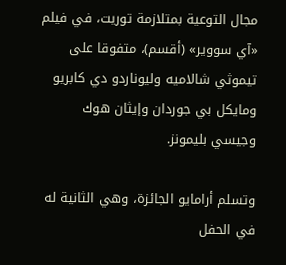مجال التوعية بمتلازمة توريت، في فيلم «آي سووير» (أقسم)، متفوقا على تيموثي شالاميه وليوناردو دي كابريو ومايكل بي جوردان وإيثان هوك وجيسي بليمونز.

وتسلم أرامايو الجائزة، وهي الثانية له في الحفل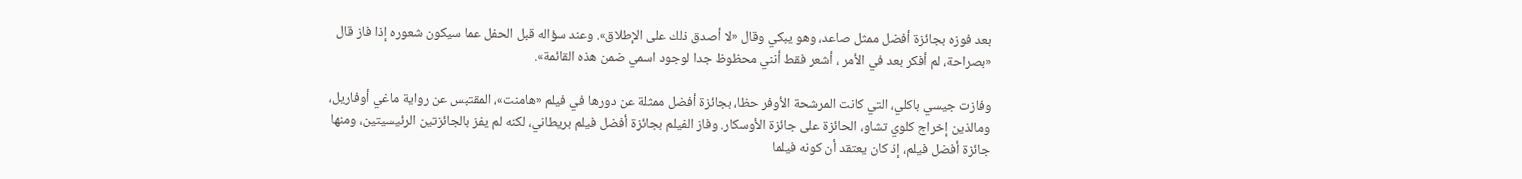بعد فوزه بجائزة أفضل ممثل صاعد، وهو يبكي وقال «لا أصدق ذلك على الإطلاق». وعند سؤاله قبل الحفل عما سيكون شعوره إذا فاز قال «بصراحة، لم أفكر بعد في الأمر ، أشعر فقط أنني محظوظ جدا لوجود اسمي ضمن هذه القائمة».

وفازت جيسي باكلي، التي كانت المرشحة الأوفر حظا، بجائزة أفضل ممثلة عن دورها في فيلم «هامنت»، المقتبس عن رواية ماغي أوفاريل، ومالذين إخراج كلوي تشاو، الحائزة على جائزة الأوسكار. وفاز الفيلم بجائزة أفضل فيلم بريطاني، لكنه لم يفز بالجائزتين الرئيسيتين، ومنها جائزة أفضل فيلم، إذ كان يعتقد أن كونه فيلما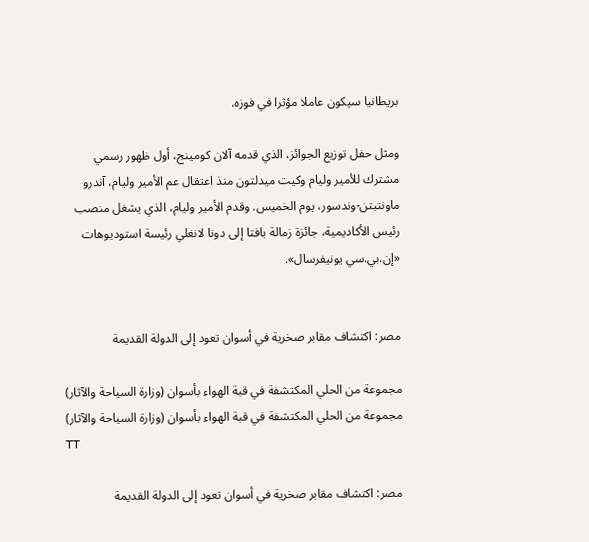بريطانيا سيكون عاملا مؤثرا في فوزه.

ومثل حفل توزيع الجوائز، الذي قدمه آلان كومينج، أول ظهور رسمي مشترك للأمير وليام وكيت ميدلتون منذ اعتقال عم الأمير وليام، آندرو ماونتبتن-وندسور، يوم الخميس. وقدم الأمير وليام، الذي يشغل منصب رئيس الأكاديمية، جائزة زمالة بافتا إلى دونا لانغلي رئيسة استوديوهات «إن.بي.سي يونيفرسال».


مصر: اكتشاف مقابر صخرية في أسوان تعود إلى الدولة القديمة

مجموعة من الحلي المكتشفة في قبة الهواء بأسوان (وزارة السياحة والآثار)
مجموعة من الحلي المكتشفة في قبة الهواء بأسوان (وزارة السياحة والآثار)
TT

مصر: اكتشاف مقابر صخرية في أسوان تعود إلى الدولة القديمة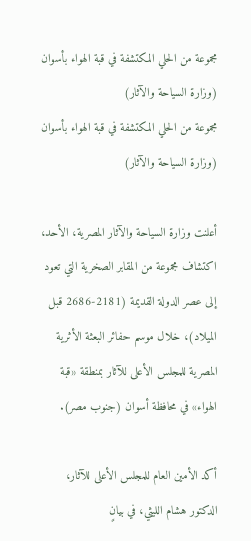مجموعة من الحلي المكتشفة في قبة الهواء بأسوان (وزارة السياحة والآثار)
مجموعة من الحلي المكتشفة في قبة الهواء بأسوان (وزارة السياحة والآثار)

أعلنت وزارة السياحة والآثار المصرية، الأحد، اكتشاف مجموعة من المقابر الصخرية التي تعود إلى عصر الدولة القديمة (2181-2686 قبل الميلاد)، خلال موسم حفائر البعثة الأثرية المصرية للمجلس الأعلى للآثار بمنطقة «قبة الهواء» في محافظة أسوان (جنوب مصر).

أكد الأمين العام للمجلس الأعلى للآثار، الدكتور هشام الليثي، في بيانٍ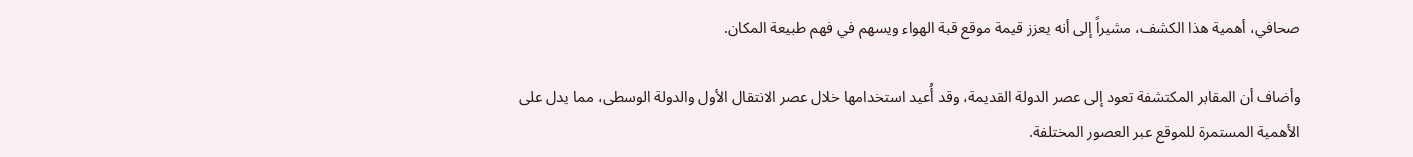صحافي، أهمية هذا الكشف، مشيراً إلى أنه يعزز قيمة موقع قبة الهواء ويسهم في فهم طبيعة المكان.

وأضاف أن المقابر المكتشفة تعود إلى عصر الدولة القديمة، وقد أُعيد استخدامها خلال عصر الانتقال الأول والدولة الوسطى، مما يدل على الأهمية المستمرة للموقع عبر العصور المختلفة.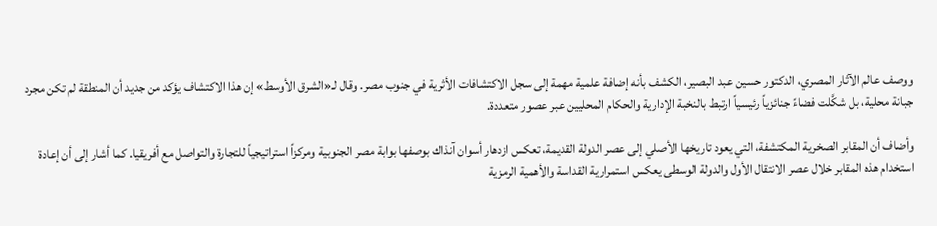ووصف عالم الآثار المصري، الدكتور حسين عبد البصير، الكشف بأنه إضافة علمية مهمة إلى سجل الاكتشافات الأثرية في جنوب مصر. وقال لـ«الشرق الأوسط» إن هذا الاكتشاف يؤكد من جديد أن المنطقة لم تكن مجرد جبانة محلية، بل شكَّلت فضاءً جنائزياً رئيسياً ارتبط بالنخبة الإدارية والحكام المحليين عبر عصور متعددة.

وأضاف أن المقابر الصخرية المكتشفة، التي يعود تاريخها الأصلي إلى عصر الدولة القديمة، تعكس ازدهار أسوان آنذاك بوصفها بوابة مصر الجنوبية ومركزاً استراتيجياً للتجارة والتواصل مع أفريقيا. كما أشار إلى أن إعادة استخدام هذه المقابر خلال عصر الانتقال الأول والدولة الوسطى يعكس استمرارية القداسة والأهمية الرمزية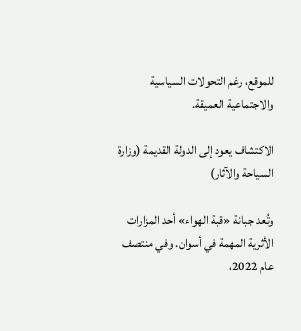للموقع، رغم التحولات السياسية والاجتماعية العميقة.

الاكتشاف يعود إلى الدولة القديمة (وزارة السياحة والآثار)

وتُعد جبانة «قبة الهواء» أحد المزارات الأثرية المهمة في أسوان. وفي منتصف عام 2022،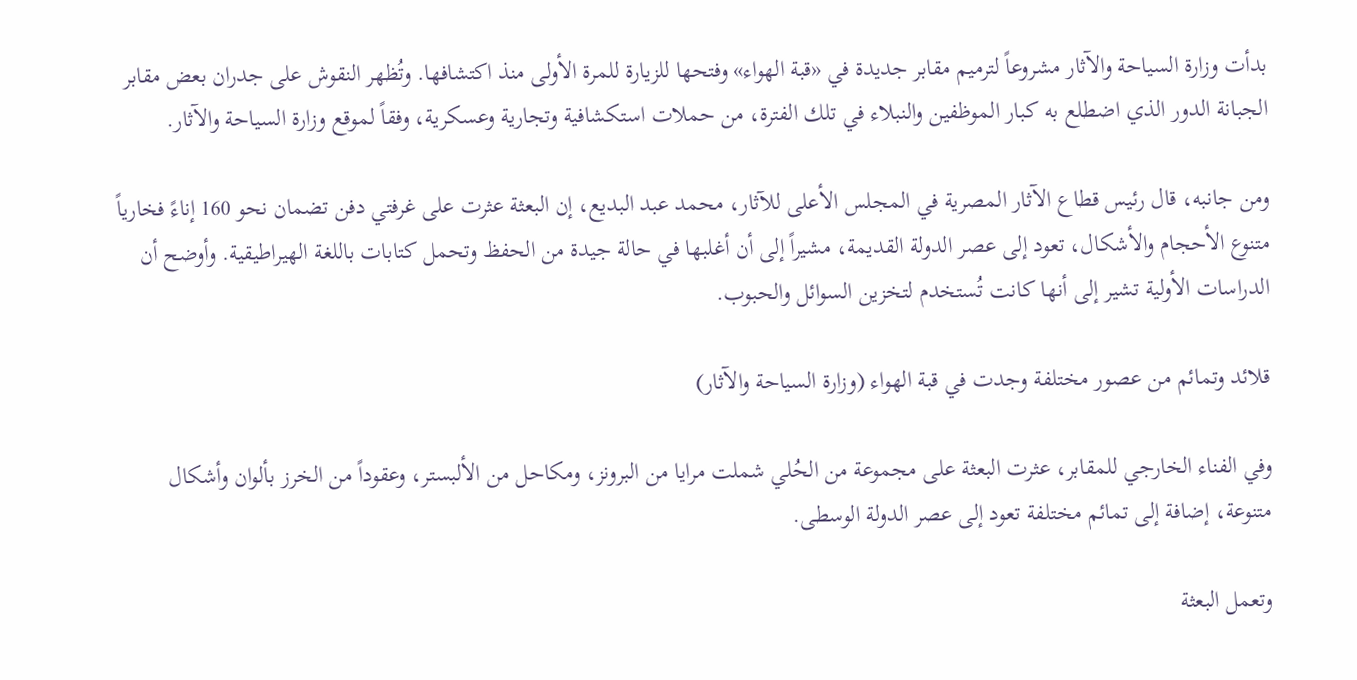بدأت وزارة السياحة والآثار مشروعاً لترميم مقابر جديدة في «قبة الهواء» وفتحها للزيارة للمرة الأولى منذ اكتشافها. وتُظهر النقوش على جدران بعض مقابر الجبانة الدور الذي اضطلع به كبار الموظفين والنبلاء في تلك الفترة، من حملات استكشافية وتجارية وعسكرية، وفقاً لموقع وزارة السياحة والآثار.

ومن جانبه، قال رئيس قطاع الآثار المصرية في المجلس الأعلى للآثار، محمد عبد البديع، إن البعثة عثرت على غرفتي دفن تضمان نحو 160 إناءً فخارياً متنوع الأحجام والأشكال، تعود إلى عصر الدولة القديمة، مشيراً إلى أن أغلبها في حالة جيدة من الحفظ وتحمل كتابات باللغة الهيراطيقية. وأوضح أن الدراسات الأولية تشير إلى أنها كانت تُستخدم لتخزين السوائل والحبوب.

قلائد وتمائم من عصور مختلفة وجدت في قبة الهواء (وزارة السياحة والآثار)

وفي الفناء الخارجي للمقابر، عثرت البعثة على مجموعة من الحُلي شملت مرايا من البرونز، ومكاحل من الألبستر، وعقوداً من الخرز بألوان وأشكال متنوعة، إضافة إلى تمائم مختلفة تعود إلى عصر الدولة الوسطى.

وتعمل البعثة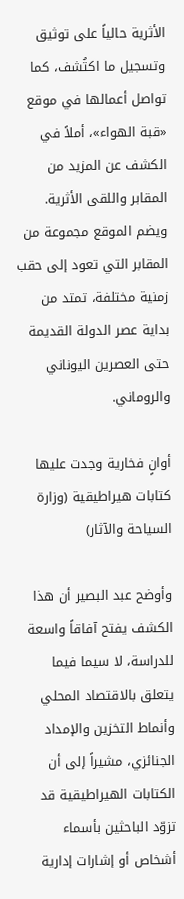الأثرية حالياً على توثيق وتسجيل ما اكتُشف، كما تواصل أعمالها في موقع «قبة الهواء»، أملاً في الكشف عن المزيد من المقابر واللقى الأثرية. ويضم الموقع مجموعة من المقابر التي تعود إلى حقب زمنية مختلفة، تمتد من بداية عصر الدولة القديمة حتى العصرين اليوناني والروماني.

أوانٍ فخارية وجدت عليها كتابات هيراطيقية (وزارة السياحة والآثار)

وأوضح عبد البصير أن هذا الكشف يفتح آفاقاً واسعة للدراسة، لا سيما فيما يتعلق بالاقتصاد المحلي وأنماط التخزين والإمداد الجنائزي، مشيراً إلى أن الكتابات الهيراطيقية قد تزوّد الباحثين بأسماء أشخاص أو إشارات إدارية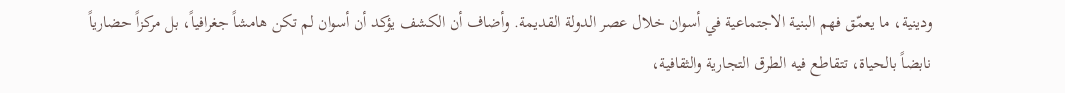ودينية، ما يعمّق فهم البنية الاجتماعية في أسوان خلال عصر الدولة القديمة. وأضاف أن الكشف يؤكد أن أسوان لم تكن هامشاً جغرافياً، بل مركزاً حضارياً نابضاً بالحياة، تتقاطع فيه الطرق التجارية والثقافية،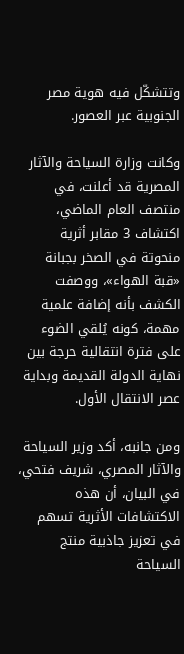وتتشكّل فيه هوية مصر الجنوبية عبر العصور.

وكانت وزارة السياحة والآثار المصرية قد أعلنت، في منتصف العام الماضي، اكتشاف 3 مقابر أثرية منحوتة في الصخر بجبانة «قبة الهواء»، ووصفت الكشف بأنه إضافة علمية مهمة، كونه يُلقي الضوء على فترة انتقالية حرجة بين نهاية الدولة القديمة وبداية عصر الانتقال الأول.

ومن جانبه، أكد وزير السياحة والآثار المصري، شريف فتحي، في البيان، أن هذه الاكتشافات الأثرية تسهم في تعزيز جاذبية منتج السياحة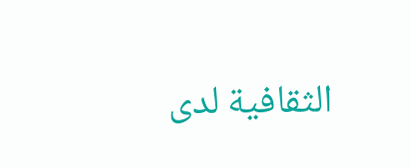الثقافية لدى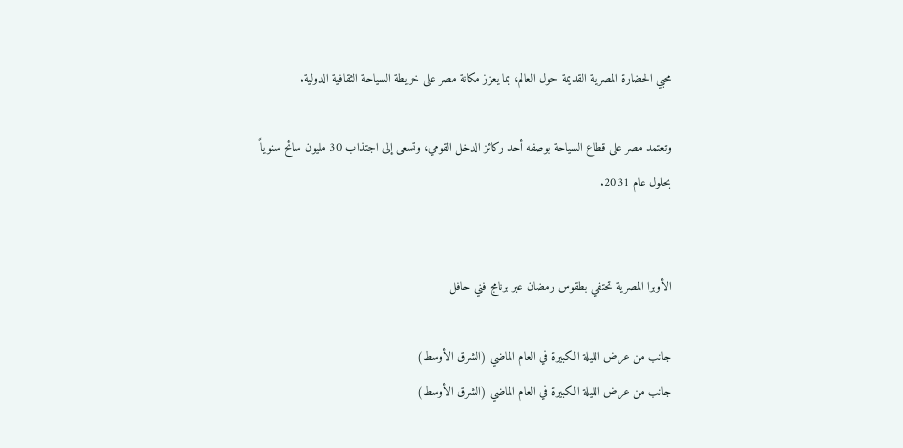محبي الحضارة المصرية القديمة حول العالم، بما يعزز مكانة مصر على خريطة السياحة الثقافية الدولية.

وتعتمد مصر على قطاع السياحة بوصفه أحد ركائز الدخل القومي، وتسعى إلى اجتذاب 30 مليون سائح سنوياً بحلول عام 2031.


الأوبرا المصرية تحتفي بطقوس رمضان عبر برنامج فني حافل

جانب من عرض الليلة الكبيرة في العام الماضي (الشرق الأوسط)
جانب من عرض الليلة الكبيرة في العام الماضي (الشرق الأوسط)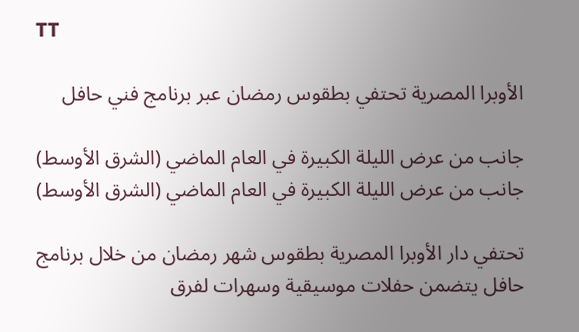TT

الأوبرا المصرية تحتفي بطقوس رمضان عبر برنامج فني حافل

جانب من عرض الليلة الكبيرة في العام الماضي (الشرق الأوسط)
جانب من عرض الليلة الكبيرة في العام الماضي (الشرق الأوسط)

تحتفي دار الأوبرا المصرية بطقوس شهر رمضان من خلال برنامج حافل يتضمن حفلات موسيقية وسهرات لفرق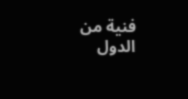فنية من الدول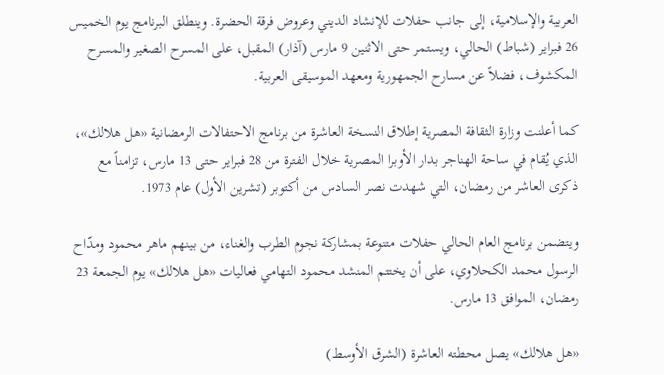العربية والإسلامية، إلى جانب حفلات للإنشاد الديني وعروض فرقة الحضرة. وينطلق البرنامج يوم الخميس 26 فبراير (شباط) الحالي، ويستمر حتى الاثنين 9 مارس (آذار) المقبل، على المسرح الصغير والمسرح المكشوف، فضلاً عن مسارح الجمهورية ومعهد الموسيقى العربية.

كما أعلنت وزارة الثقافة المصرية إطلاق النسخة العاشرة من برنامج الاحتفالات الرمضانية «هل هلالك»، الذي يُقام في ساحة الهناجر بدار الأوبرا المصرية خلال الفترة من 28 فبراير حتى 13 مارس، تزامناً مع ذكرى العاشر من رمضان، التي شهدت نصر السادس من أكتوبر (تشرين الأول) عام 1973.

ويتضمن برنامج العام الحالي حفلات متنوعة بمشاركة نجوم الطرب والغناء، من بينهم ماهر محمود ومدّاح الرسول محمد الكحلاوي، على أن يختتم المنشد محمود التهامي فعاليات «هل هلالك» يوم الجمعة 23 رمضان، الموافق 13 مارس.

«هل هلالك» يصل محطته العاشرة (الشرق الأوسط)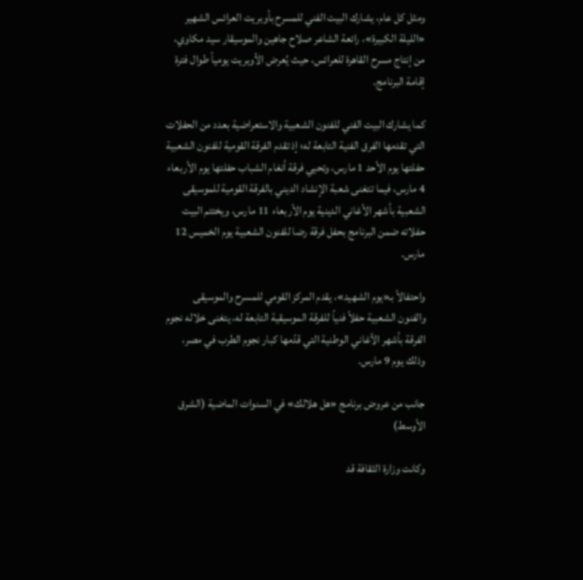ومثل كل عام، يشارك البيت الفني للمسرح بأوبريت العرائس الشهير «الليلة الكبيرة»، رائعة الشاعر صلاح جاهين والموسيقار سيد مكاوي، من إنتاج مسرح القاهرة للعرائس، حيث يُعرض الأوبريت يومياً طوال فترة إقامة البرنامج.

كما يشارك البيت الفني للفنون الشعبية والاستعراضية بعدد من الحفلات التي تقدمها الفرق الفنية التابعة له؛ إذ تقدم الفرقة القومية للفنون الشعبية حفلتها يوم الأحد 1 مارس، وتحيي فرقة أنغام الشباب حفلتها يوم الأربعاء 4 مارس، فيما تتغنى شعبة الإنشاد الديني بالفرقة القومية للموسيقى الشعبية بأشهر الأغاني الدينية يوم الأربعاء 11 مارس، ويختتم البيت حفلاته ضمن البرنامج بحفل فرقة رضا للفنون الشعبية يوم الخميس 12 مارس.

واحتفالاً بـ«يوم الشهيد»، يقدم المركز القومي للمسرح والموسيقى والفنون الشعبية حفلاً فنياً للفرقة الموسيقية التابعة له، يتغنى خلاله نجوم الفرقة بأشهر الأغاني الوطنية التي قدّمها كبار نجوم الطرب في مصر، وذلك يوم 9 مارس.

جانب من عروض برنامج «هل هلالك» في السنوات الماضية (الشرق الأوسط)

وكانت وزارة الثقافة قد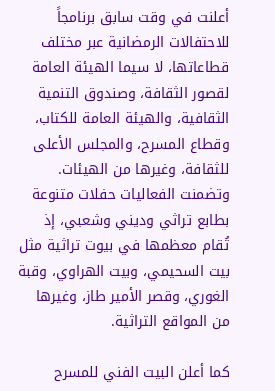أعلنت في وقت سابق برنامجاً للاحتفالات الرمضانية عبر مختلف قطاعاتها، لا سيما الهيئة العامة لقصور الثقافة، وصندوق التنمية الثقافية، والهيئة العامة للكتاب، وقطاع المسرح، والمجلس الأعلى للثقافة، وغيرها من الهيئات. وتضمنت الفعاليات حفلات متنوعة بطابع تراثي وديني وشعبي، إذ تُقام معظمها في بيوت تراثية مثل بيت السحيمي، وبيت الهراوي، وقبة الغوري، وقصر الأمير طاز، وغيرها من المواقع التراثية.

كما أعلن البيت الفني للمسرح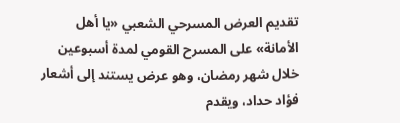تقديم العرض المسرحي الشعبي «يا أهل الأمانة» على المسرح القومي لمدة أسبوعين خلال شهر رمضان، وهو عرض يستند إلى أشعار فؤاد حداد، ويقدم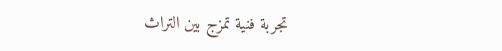تجربة فنية تمزج بين التراث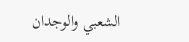الشعبي والوجدان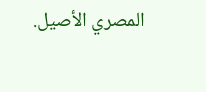المصري الأصيل.